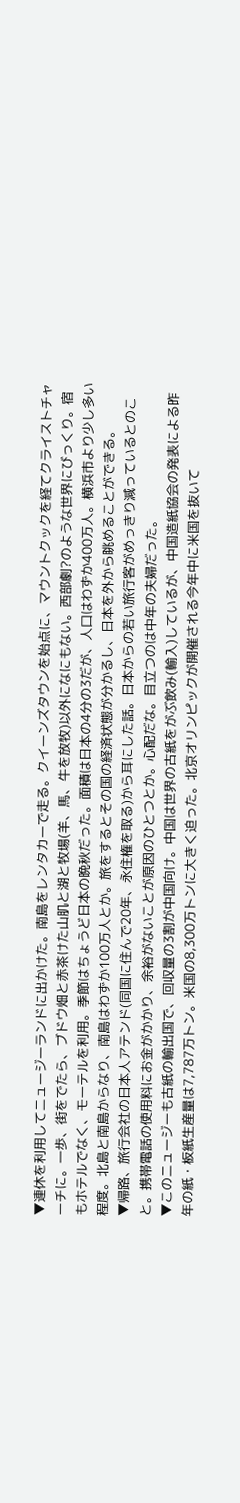▼連休を利用してニュージーランドに出かけた。南島をレンタカーで走る。クイーンズタウンを始点に、マウントクックを経てクライストチャーチに。一歩、街をでたら、ブドウ畑と赤茶けた山肌と湖と牧場(羊、馬、牛を放牧)以外になにもない。西部劇?のような世界にびっくり。宿もホテルでなく、モーテルを利用。季節はちょうど日本の晩秋だった。面積は日本の4分の3だが、人口はわずか400万人。横浜市より少し多い程度。北島と南島からなり、南島はわずか100万人とか。旅をするとその国の経済状態が分かるし、日本を外から眺めることができる。
▼帰路、旅行会社の日本人アテンド(同国に住んで20年、永住権を取る)から耳にした話。日本からの若い旅行客がめっきり減っているとのこと。携帯電話の使用料にお金がかかり、余裕がないことが原因のひとつとか。心配だな。目立つのは中年の夫婦だった。
▼このニュージーも古紙の輸出国で、回収量の3割が中国向け。中国は世界の古紙をがぶ飲み(輸入)しているが、中国造紙協会の発表による昨年の紙・板紙生産量は7,787万トン。米国の8,300万トンに大きく迫った。北京オリンピックが開催される今年中に米国を抜いて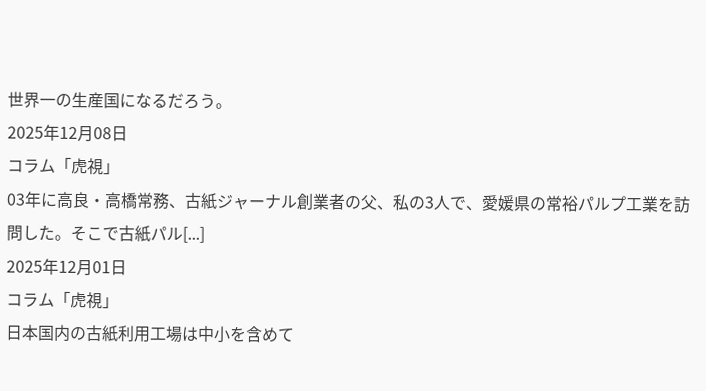世界一の生産国になるだろう。
2025年12月08日
コラム「虎視」
03年に高良・高橋常務、古紙ジャーナル創業者の父、私の3人で、愛媛県の常裕パルプ工業を訪問した。そこで古紙パル[...]
2025年12月01日
コラム「虎視」
日本国内の古紙利用工場は中小を含めて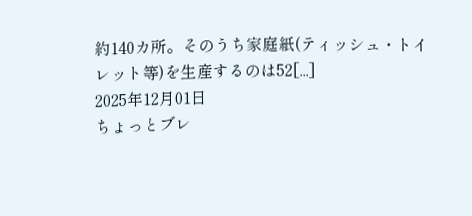約140カ所。そのうち家庭紙(ティッシュ・トイレット等)を生産するのは52[...]
2025年12月01日
ちょっとブレ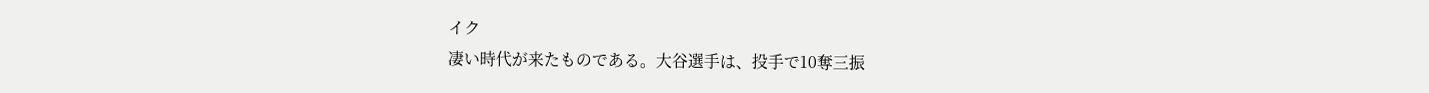イク
凄い時代が来たものである。大谷選手は、投手で10奪三振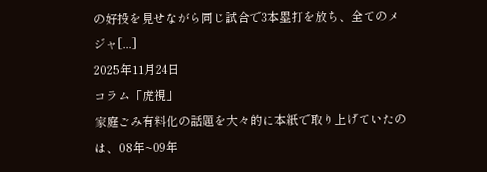の好投を見せながら同じ試合で3本塁打を放ち、全てのメジャ[...]
2025年11月24日
コラム「虎視」
家庭ごみ有料化の話題を大々的に本紙で取り上げていたのは、08年~09年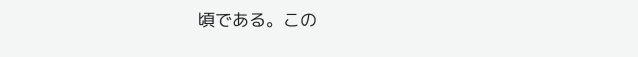頃である。この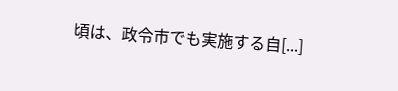頃は、政令市でも実施する自[...]